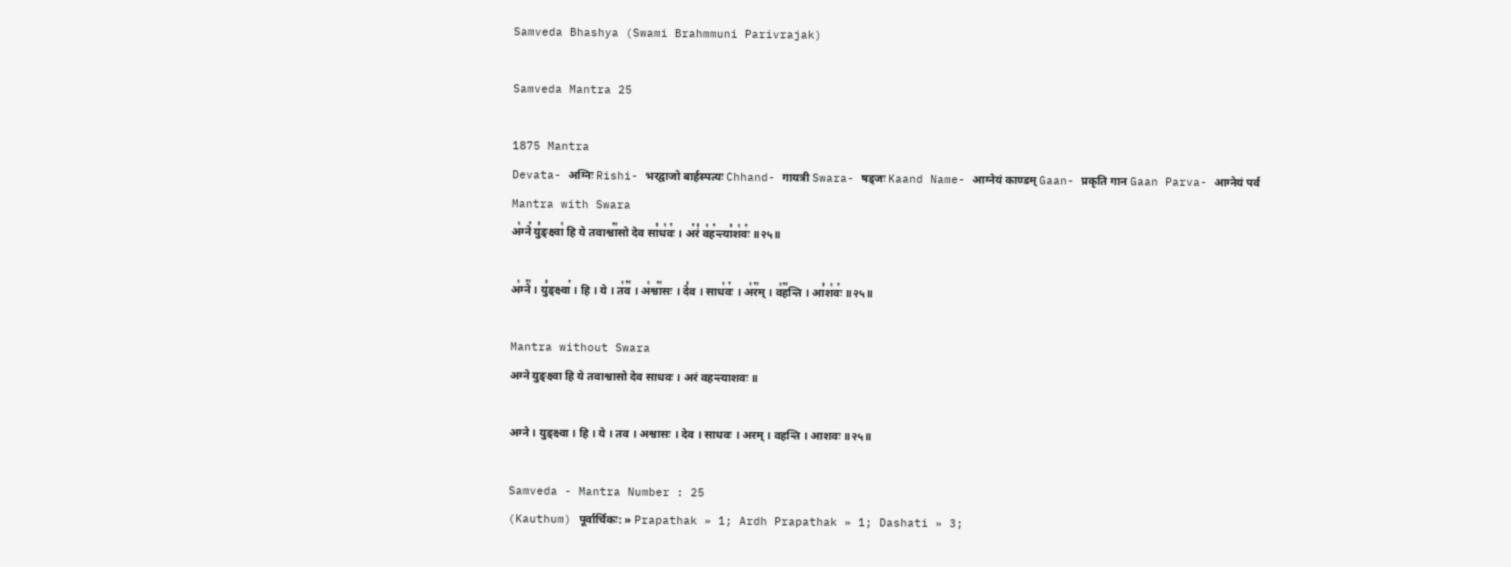Samveda Bhashya (Swami Brahmmuni Parivrajak)

Samveda Mantra 25

1875 Mantra
Devata- अग्निः Rishi- भरद्वाजो बार्हस्पत्यः Chhand- गायत्री Swara- षड्जः Kaand Name- आग्नेयं काण्डम् Gaan- प्रकृति गान Gaan Parva- आग्नेयं पर्व
Mantra with Swara
अ꣡ग्ने꣢ यु꣣ङ्क्ष्वा꣡ हि ये तवाश्वा꣢꣯सो देव सा꣣ध꣡वः꣢ । अ꣢रं꣣ व꣡ह꣢न्त्या꣣श꣡वः꣢ ॥२५॥

अ꣡ग्ने꣢꣯ । यु꣣ङ्क्ष्वा꣢ । हि । ये । त꣡व꣢꣯ । अ꣡श्वा꣢꣯सः । दे꣣व । साध꣡वः꣢ । अ꣡र꣢꣯म् । व꣡ह꣢꣯न्ति । आ꣣श꣡वः꣢ ॥२५॥

Mantra without Swara
अग्ने युङ्क्ष्वा हि ये तवाश्वासो देव साधवः । अरं वहन्त्याशवः ॥

अग्ने । युङ्क्ष्वा । हि । ये । तव । अश्वासः । देव । साधवः । अरम् । वहन्ति । आशवः ॥२५॥

Samveda - Mantra Number : 25
(Kauthum) पूर्वार्चिकः: » Prapathak » 1; Ardh Prapathak » 1; Dashati » 3;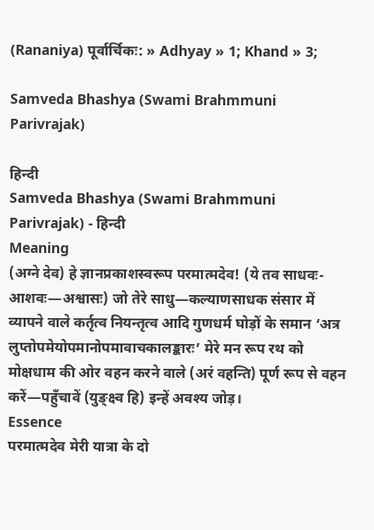(Rananiya) पूर्वार्चिकः: » Adhyay » 1; Khand » 3;

Samveda Bhashya (Swami Brahmmuni Parivrajak)

हिन्दी
Samveda Bhashya (Swami Brahmmuni Parivrajak) - हिन्दी
Meaning
(अग्ने देव) हे ज्ञानप्रकाशस्वरूप परमात्मदेव! (ये तव साधवः-आशवः—अश्वासः) जो तेरे साधु—कल्याणसाधक संसार में व्यापने वाले कर्तृत्व नियन्तृत्व आदि गुणधर्म घोड़ों के समान ‘अत्र लुप्तोपमेयोपमानोपमावाचकालङ्कारः’ मेरे मन रूप रथ को मोक्षधाम की ओर वहन करने वाले (अरं वहन्ति) पूर्ण रूप से वहन करें—पहुँचावें (युङ्क्ष्व हि) इन्हें अवश्य जोड़।
Essence
परमात्मदेव मेरी यात्रा के दो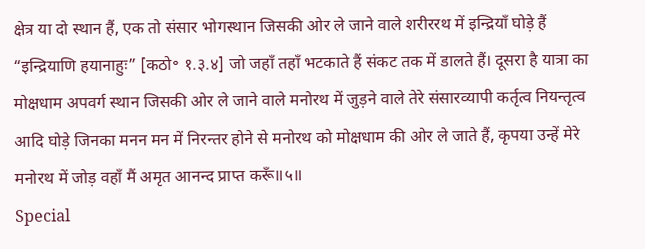क्षेत्र या दो स्थान हैं, एक तो संसार भोगस्थान जिसकी ओर ले जाने वाले शरीररथ में इन्द्रियाँ घोड़े हैं “इन्द्रियाणि हयानाहुः” [कठो॰ १.३.४] जो जहाँ तहाँ भटकाते हैं संकट तक में डालते हैं। दूसरा है यात्रा का मोक्षधाम अपवर्ग स्थान जिसकी ओर ले जाने वाले मनोरथ में जुड़ने वाले तेरे संसारव्यापी कर्तृत्व नियन्तृत्व आदि घोड़े जिनका मनन मन में निरन्तर होने से मनोरथ को मोक्षधाम की ओर ले जाते हैं, कृपया उन्हें मेरे मनोरथ में जोड़ वहाँ मैं अमृत आनन्द प्राप्त करूँ॥५॥
Special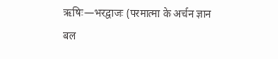ऋषिः—भरद्वाजः (परमात्मा के अर्चन ज्ञान बल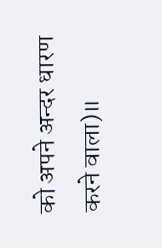को अपने अन्दर धारण करने वाला)॥